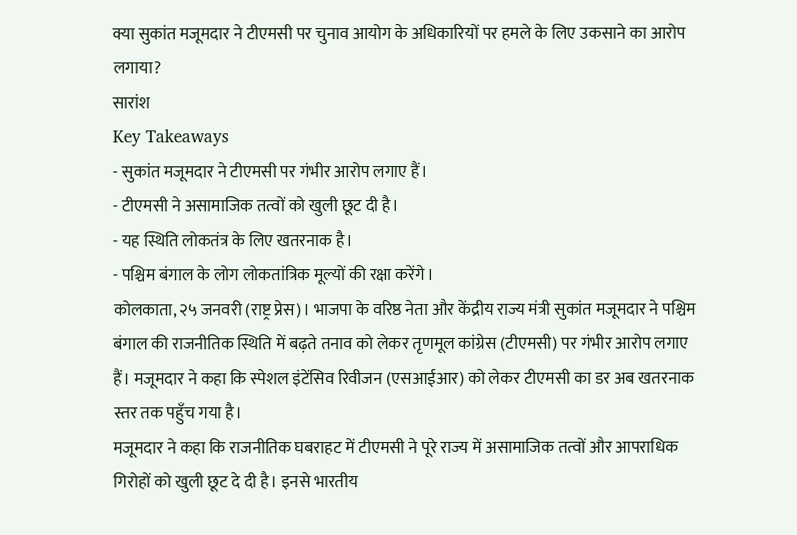क्या सुकांत मजूमदार ने टीएमसी पर चुनाव आयोग के अधिकारियों पर हमले के लिए उकसाने का आरोप लगाया?
सारांश
Key Takeaways
- सुकांत मजूमदार ने टीएमसी पर गंभीर आरोप लगाए हैं।
- टीएमसी ने असामाजिक तत्वों को खुली छूट दी है।
- यह स्थिति लोकतंत्र के लिए खतरनाक है।
- पश्चिम बंगाल के लोग लोकतांत्रिक मूल्यों की रक्षा करेंगे।
कोलकाता, २५ जनवरी (राष्ट्र प्रेस)। भाजपा के वरिष्ठ नेता और केंद्रीय राज्य मंत्री सुकांत मजूमदार ने पश्चिम बंगाल की राजनीतिक स्थिति में बढ़ते तनाव को लेकर तृणमूल कांग्रेस (टीएमसी) पर गंभीर आरोप लगाए हैं। मजूमदार ने कहा कि स्पेशल इंटेंसिव रिवीजन (एसआईआर) को लेकर टीएमसी का डर अब खतरनाक स्तर तक पहुँच गया है।
मजूमदार ने कहा कि राजनीतिक घबराहट में टीएमसी ने पूरे राज्य में असामाजिक तत्वों और आपराधिक गिरोहों को खुली छूट दे दी है। इनसे भारतीय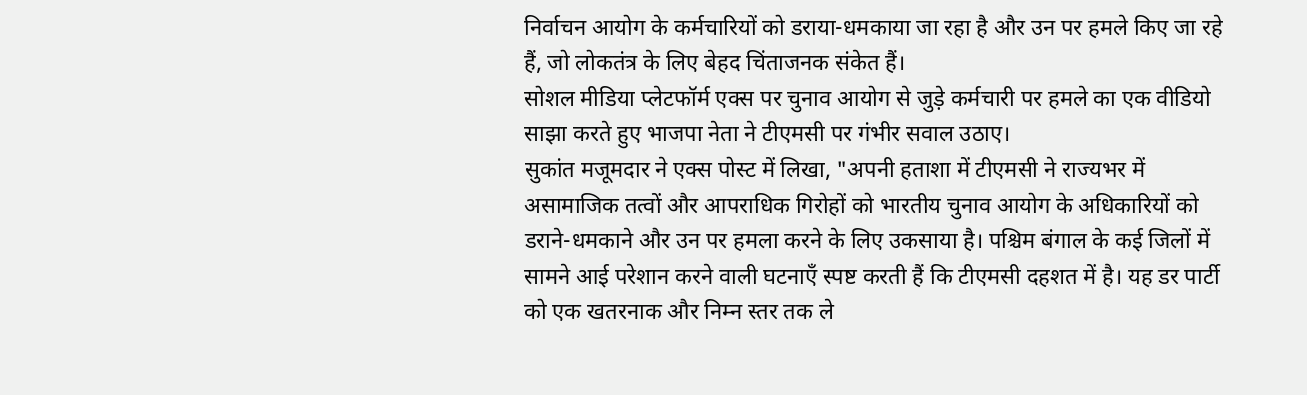निर्वाचन आयोग के कर्मचारियों को डराया-धमकाया जा रहा है और उन पर हमले किए जा रहे हैं, जो लोकतंत्र के लिए बेहद चिंताजनक संकेत हैं।
सोशल मीडिया प्लेटफॉर्म एक्स पर चुनाव आयोग से जुड़े कर्मचारी पर हमले का एक वीडियो साझा करते हुए भाजपा नेता ने टीएमसी पर गंभीर सवाल उठाए।
सुकांत मजूमदार ने एक्स पोस्ट में लिखा, "अपनी हताशा में टीएमसी ने राज्यभर में असामाजिक तत्वों और आपराधिक गिरोहों को भारतीय चुनाव आयोग के अधिकारियों को डराने-धमकाने और उन पर हमला करने के लिए उकसाया है। पश्चिम बंगाल के कई जिलों में सामने आई परेशान करने वाली घटनाएँ स्पष्ट करती हैं कि टीएमसी दहशत में है। यह डर पार्टी को एक खतरनाक और निम्न स्तर तक ले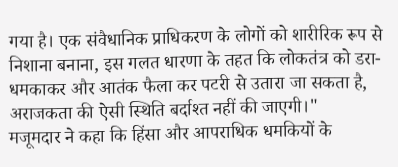गया है। एक संवैधानिक प्राधिकरण के लोगों को शारीरिक रूप से निशाना बनाना, इस गलत धारणा के तहत कि लोकतंत्र को डरा-धमकाकर और आतंक फैला कर पटरी से उतारा जा सकता है, अराजकता की ऐसी स्थिति बर्दाश्त नहीं की जाएगी।"
मजूमदार ने कहा कि हिंसा और आपराधिक धमकियों के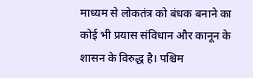माध्यम से लोकतंत्र को बंधक बनाने का कोई भी प्रयास संविधान और कानून के शासन के विरुद्ध है। पश्चिम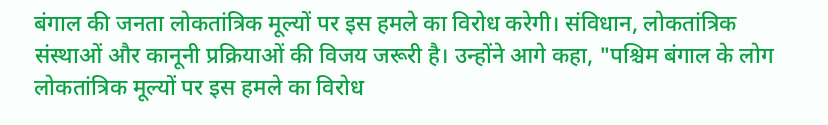बंगाल की जनता लोकतांत्रिक मूल्यों पर इस हमले का विरोध करेगी। संविधान, लोकतांत्रिक संस्थाओं और कानूनी प्रक्रियाओं की विजय जरूरी है। उन्होंने आगे कहा, "पश्चिम बंगाल के लोग लोकतांत्रिक मूल्यों पर इस हमले का विरोध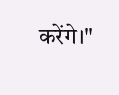करेंगे।"